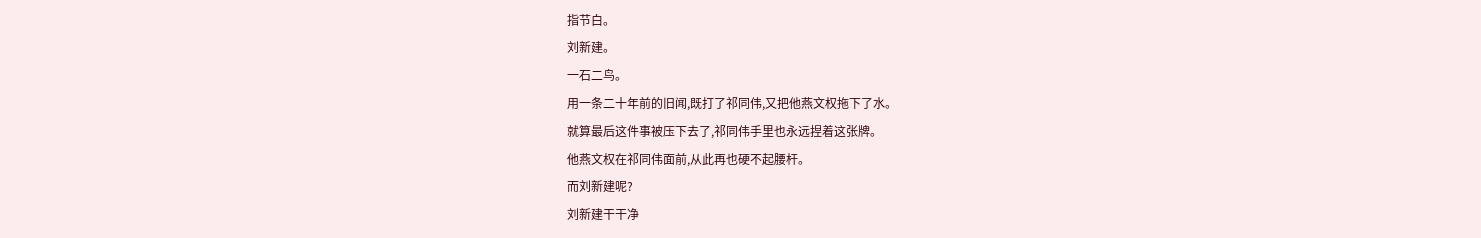指节白。
刘新建。
一石二鸟。
用一条二十年前的旧闻,既打了祁同伟,又把他燕文权拖下了水。
就算最后这件事被压下去了,祁同伟手里也永远捏着这张牌。
他燕文权在祁同伟面前,从此再也硬不起腰杆。
而刘新建呢?
刘新建干干净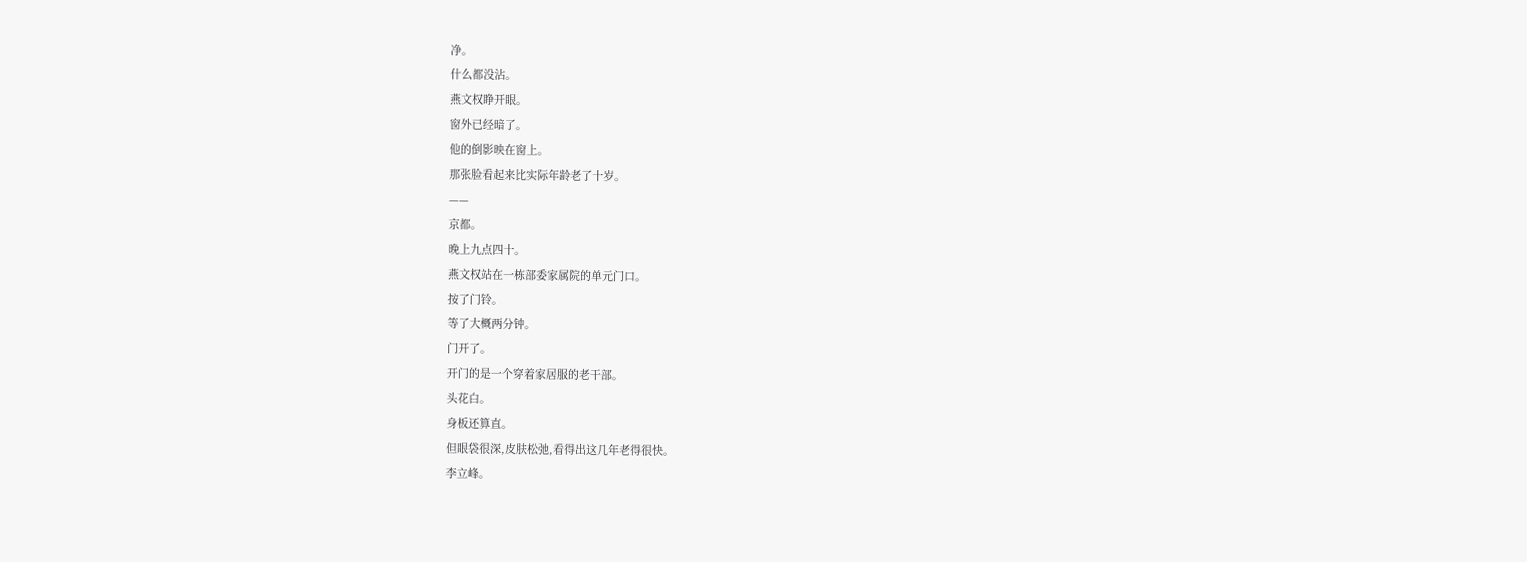净。
什么都没沾。
燕文权睁开眼。
窗外已经暗了。
他的倒影映在窗上。
那张脸看起来比实际年龄老了十岁。
——
京都。
晚上九点四十。
燕文权站在一栋部委家属院的单元门口。
按了门铃。
等了大概两分钟。
门开了。
开门的是一个穿着家居服的老干部。
头花白。
身板还算直。
但眼袋很深,皮肤松弛,看得出这几年老得很快。
李立峰。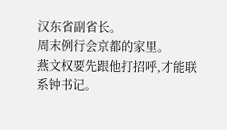汉东省副省长。
周末例行会京都的家里。
燕文权要先跟他打招呼,才能联系钟书记。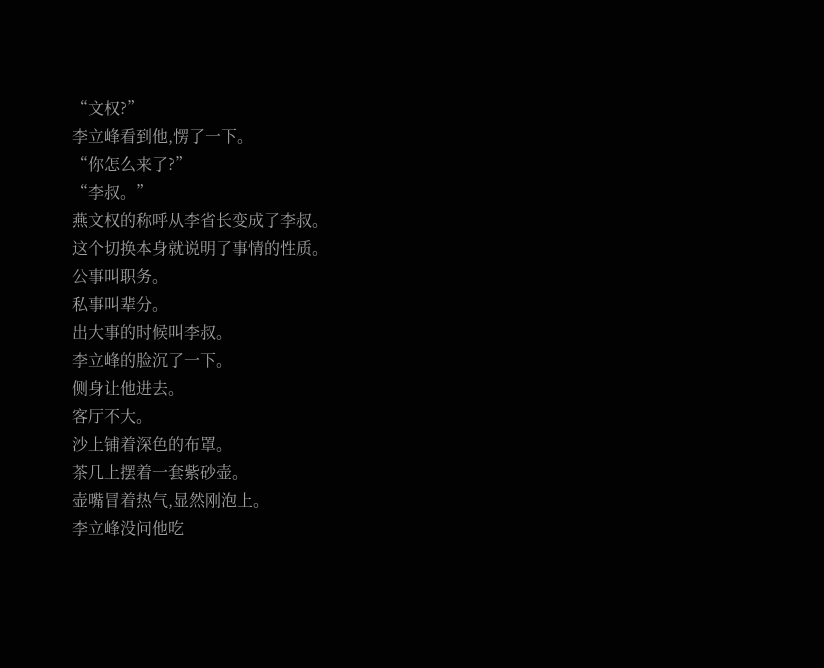“文权?”
李立峰看到他,愣了一下。
“你怎么来了?”
“李叔。”
燕文权的称呼从李省长变成了李叔。
这个切换本身就说明了事情的性质。
公事叫职务。
私事叫辈分。
出大事的时候叫李叔。
李立峰的脸沉了一下。
侧身让他进去。
客厅不大。
沙上铺着深色的布罩。
茶几上摆着一套紫砂壶。
壶嘴冒着热气,显然刚泡上。
李立峰没问他吃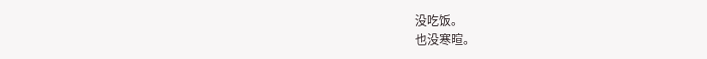没吃饭。
也没寒暄。